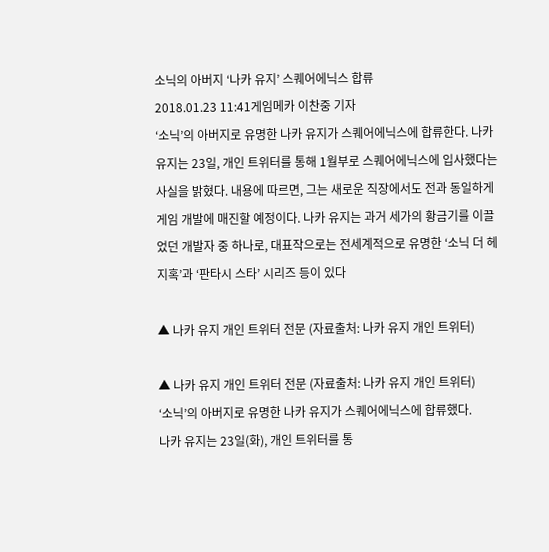소닉의 아버지 ‘나카 유지’ 스퀘어에닉스 합류
2018.01.23 11:41게임메카 이찬중 기자
‘소닉’의 아버지로 유명한 나카 유지가 스퀘어에닉스에 합류한다. 나카 유지는 23일, 개인 트위터를 통해 1월부로 스퀘어에닉스에 입사했다는 사실을 밝혔다. 내용에 따르면, 그는 새로운 직장에서도 전과 동일하게 게임 개발에 매진할 예정이다. 나카 유지는 과거 세가의 황금기를 이끌었던 개발자 중 하나로, 대표작으로는 전세계적으로 유명한 ‘소닉 더 헤지혹’과 ‘판타시 스타’ 시리즈 등이 있다

▲ 나카 유지 개인 트위터 전문 (자료출처: 나카 유지 개인 트위터)

▲ 나카 유지 개인 트위터 전문 (자료출처: 나카 유지 개인 트위터)
‘소닉’의 아버지로 유명한 나카 유지가 스퀘어에닉스에 합류했다.
나카 유지는 23일(화), 개인 트위터를 통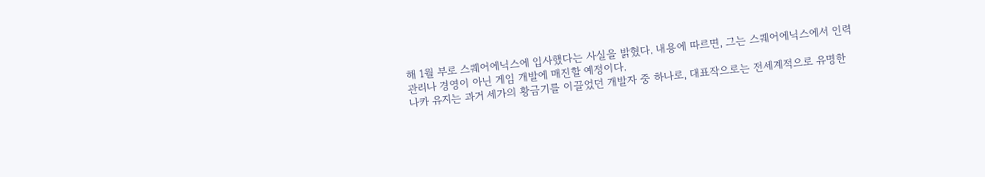해 1월 부로 스퀘어에닉스에 입사했다는 사실을 밝혔다. 내용에 따르면, 그는 스퀘어에닉스에서 인력 관리나 경영이 아닌 게임 개발에 매진할 예정이다.
나카 유지는 과거 세가의 황금기를 이끌었던 개발자 중 하나로, 대표작으로는 전세계적으로 유명한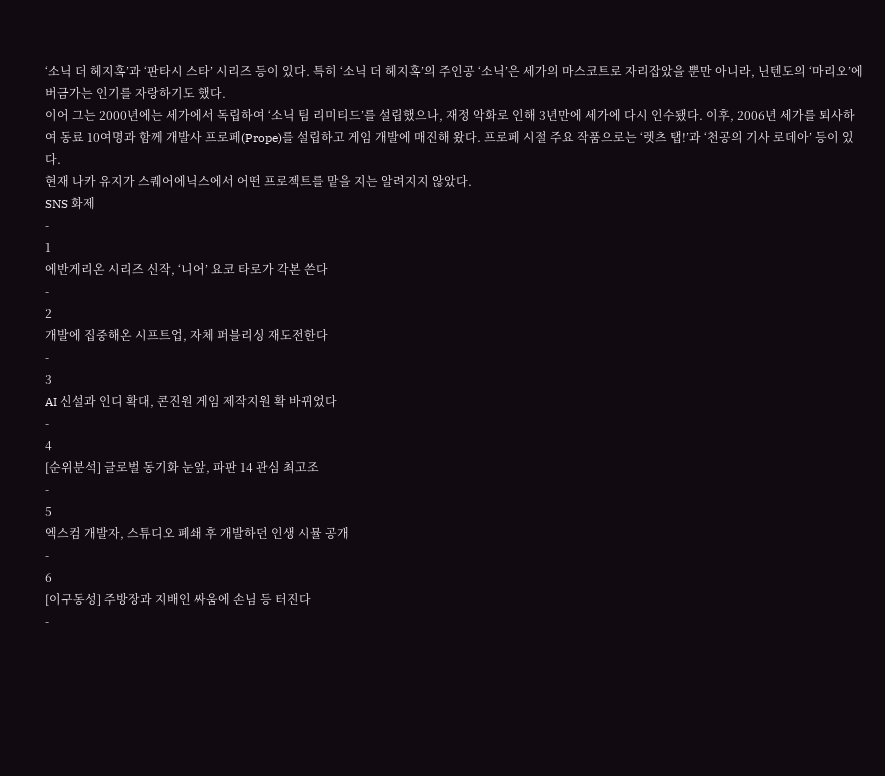‘소닉 더 헤지혹’과 ‘판타시 스타’ 시리즈 등이 있다. 특히 ‘소닉 더 헤지혹’의 주인공 ‘소닉’은 세가의 마스코트로 자리잡았을 뿐만 아니라, 닌텐도의 ‘마리오’에 버금가는 인기를 자랑하기도 했다.
이어 그는 2000년에는 세가에서 독립하여 ‘소닉 팀 리미티드’를 설립했으나, 재정 악화로 인해 3년만에 세가에 다시 인수됐다. 이후, 2006년 세가를 퇴사하여 동료 10여명과 함께 개발사 프로페(Prope)를 설립하고 게임 개발에 매진해 왔다. 프로페 시절 주요 작품으로는 ‘렛츠 탭!’과 ‘천공의 기사 로데아’ 등이 있다.
현재 나카 유지가 스퀘어에닉스에서 어떤 프로젝트를 맡을 지는 알려지지 않았다.
SNS 화제
-
1
에반게리온 시리즈 신작, ‘니어’ 요코 타로가 각본 쓴다
-
2
개발에 집중해온 시프트업, 자체 퍼블리싱 재도전한다
-
3
AI 신설과 인디 확대, 콘진원 게임 제작지원 확 바뀌었다
-
4
[순위분석] 글로벌 동기화 눈앞, 파판 14 관심 최고조
-
5
엑스컴 개발자, 스튜디오 폐쇄 후 개발하던 인생 시뮬 공개
-
6
[이구동성] 주방장과 지배인 싸움에 손님 등 터진다
-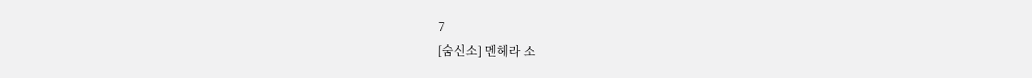7
[숨신소] 멘헤라 소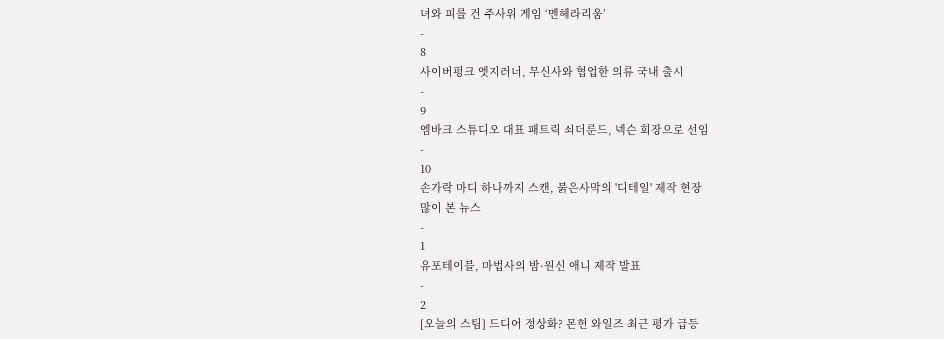녀와 피를 건 주사위 게임 ‘멘헤라리움’
-
8
사이버펑크 엣지러너, 무신사와 협업한 의류 국내 출시
-
9
엠바크 스튜디오 대표 패트릭 쇠더룬드, 넥슨 회장으로 선임
-
10
손가락 마디 하나까지 스캔, 붉은사막의 '디테일' 제작 현장
많이 본 뉴스
-
1
유포테이블, 마법사의 밤·원신 애니 제작 발표
-
2
[오늘의 스팀] 드디어 정상화? 몬헌 와일즈 최근 평가 급등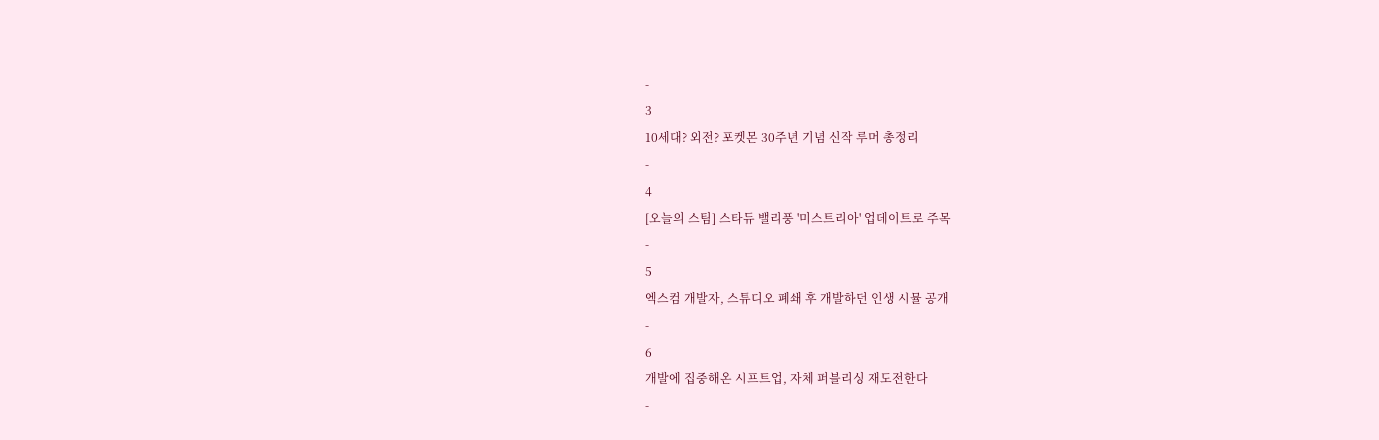-
3
10세대? 외전? 포켓몬 30주년 기념 신작 루머 총정리
-
4
[오늘의 스팀] 스타듀 밸리풍 '미스트리아' 업데이트로 주목
-
5
엑스컴 개발자, 스튜디오 폐쇄 후 개발하던 인생 시뮬 공개
-
6
개발에 집중해온 시프트업, 자체 퍼블리싱 재도전한다
-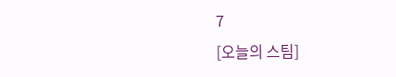7
[오늘의 스팀]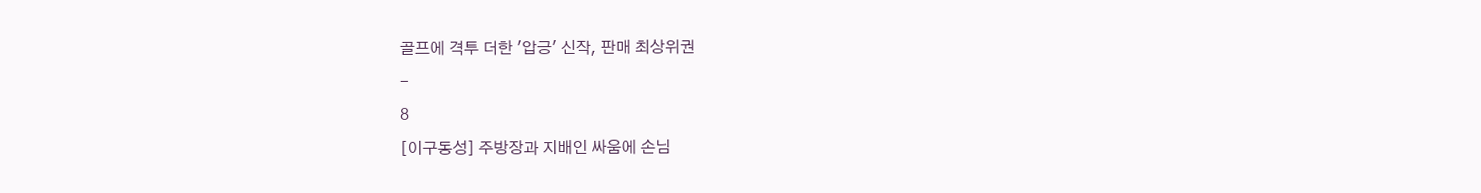골프에 격투 더한 '압긍' 신작, 판매 최상위권
-
8
[이구동성] 주방장과 지배인 싸움에 손님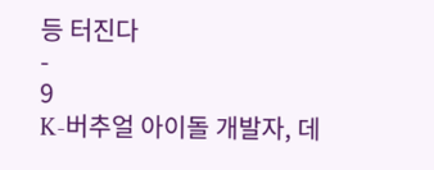등 터진다
-
9
K-버추얼 아이돌 개발자, 데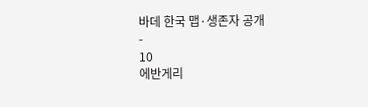바데 한국 맵·생존자 공개
-
10
에반게리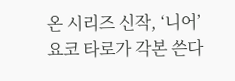온 시리즈 신작, ‘니어’ 요코 타로가 각본 쓴다